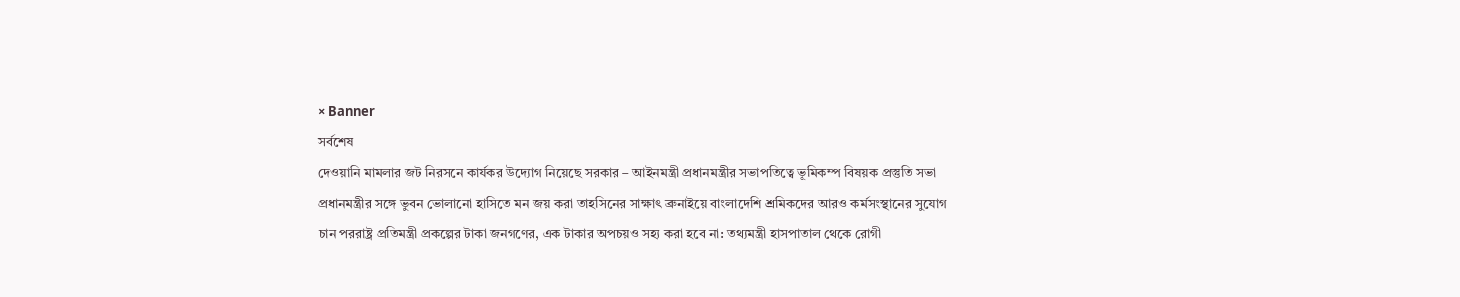× Banner
সর্বশেষ
দেওয়ানি মামলার জট নিরসনে কার্যকর উদ্যোগ নিয়েছে সরকার – আইনমন্ত্রী প্রধানমন্ত্রীর সভাপতিত্বে ভূমিকম্প বিষয়ক প্রস্তুতি সভা প্রধানমন্ত্রীর সঙ্গে ভুবন ভোলানো হাসিতে মন জয় করা তাহসিনের সাক্ষাৎ ব্রুনাইয়ে বাংলাদেশি শ্রমিকদের আরও কর্মসংস্থানের সুযোগ চান পররাষ্ট্র প্রতিমন্ত্রী প্রকল্পের টাকা জনগণের, এক টাকার অপচয়ও সহ্য করা হবে না: তথ্যমন্ত্রী হাসপাতাল থেকে রোগী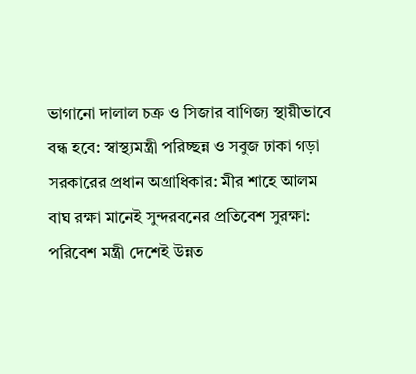ভাগানো দালাল চক্র ও সিজার বাণিজ্য স্থায়ীভাবে বন্ধ হবে: স্বাস্থ্যমন্ত্রী পরিচ্ছন্ন ও সবুজ ঢাকা গড়া সরকারের প্রধান অগ্রাধিকার: মীর শাহে আলম বাঘ রক্ষা মানেই সুন্দরবনের প্রতিবেশ সুরক্ষা: পরিবেশ মন্ত্রী দেশেই উন্নত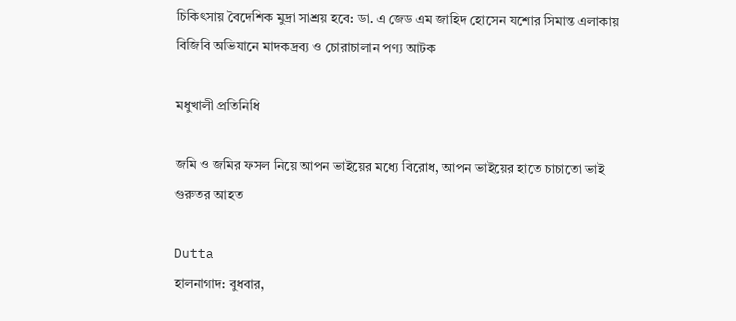চিকিৎসায় বৈদেশিক মুদ্রা সাশ্রয় হবে: ডা. এ জেড এম জাহিদ হোসেন যশোর সিমান্ত এলাকায় বিজিবি অভিযানে মাদকদ্রব্য ও চোরাচালান পণ্য আটক

মধুখালী প্রতিনিধি

জমি ও জমির ফসল নিয়ে আপন ভাইয়ের মধ্যে বিরোধ, আপন ভাইয়ের হাতে চাচাতো ভাই গুরুতর আহত

Dutta
হালনাগাদ: বুধবার,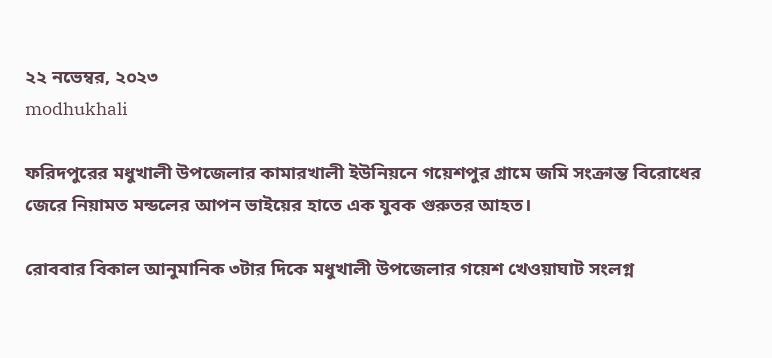২২ নভেম্বর, ২০২৩
modhukhali

ফরিদপুরের মধুখালী উপজেলার কামারখালী ইউনিয়নে গয়েশপুর গ্রামে জমি সংক্রান্ত বিরোধের জেরে নিয়ামত মন্ডলের আপন ভাইয়ের হাতে এক যুবক গুরুতর আহত।

রোববার বিকাল আনুমানিক ৩টার দিকে মধুখালী উপজেলার গয়েশ খেওয়াঘাট সংলগ্ন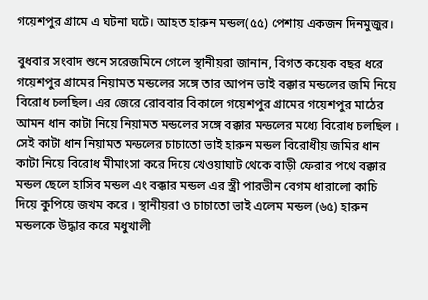গয়েশপুর গ্রামে এ ঘটনা ঘটে। আহত হারুন মন্ডল(৫৫) পেশায় একজন দিনমুজুর।

বুধবার সংবাদ শুনে সরেজমিনে গেলে স্থানীয়রা জানান, বিগত কয়েক বছর ধরে গয়েশপুর গ্রামের নিয়ামত মন্ডলের সঙ্গে তার আপন ভাই বক্কার মন্ডলের জমি নিয়ে বিরোধ চলছিল। এর জেরে রোববার বিকালে গয়েশপুর গ্রামের গয়েশপুর মাঠের আমন ধান কাটা নিয়ে নিয়ামত মন্ডলের সঙ্গে বক্কার মন্ডলের মধ্যে বিরোধ চলছিল । সেই কাটা ধান নিয়ামত মন্ডলের চাচাতো ভাই হারুন মন্ডল বিরোধীয় জমির ধান কাটা নিয়ে বিরোধ মীমাংসা করে দিয়ে খেওয়াঘাট থেকে বাড়ী ফেরার পথে বক্কার মন্ডল ছেলে হাসিব মন্ডল এং বক্কার মন্ডল এর স্ত্রী পারভীন বেগম ধারালো কাচি দিয়ে কুপিয়ে জখম করে । স্থানীয়রা ও চাচাতো ভাই এলেম মন্ডল (৬৫) হারুন মন্ডলকে উদ্ধার করে মধুখালী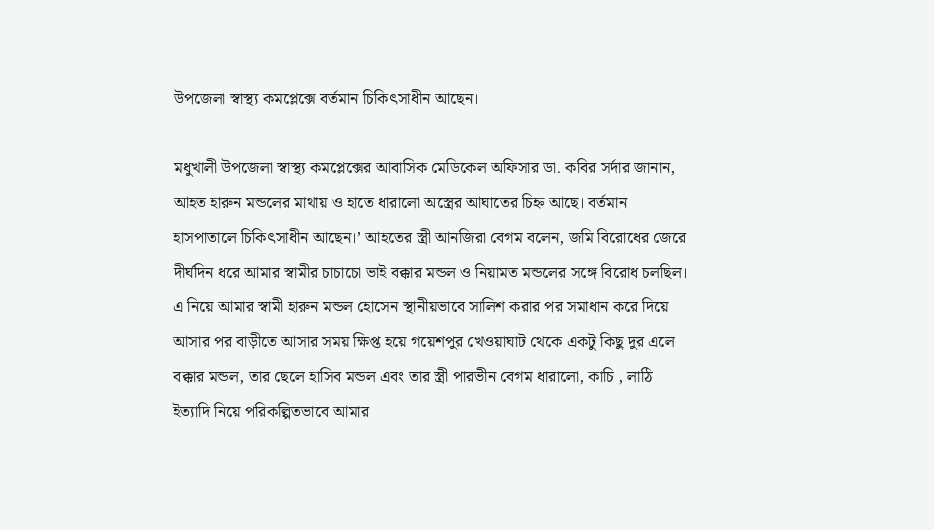উপজেলা স্বাস্থ্য কমপ্লেক্সে বর্তমান চিকিৎসাধীন আছেন।

মধুখালী উপজেলা স্বাস্থ্য কমপ্লেক্সের আবাসিক মেডিকেল অফিসার ডা. কবির সর্দার জানান, আহত হারুন মন্ডলের মাথায় ও হাতে ধারালো অস্ত্রের আঘাতের চিহ্ন আছে। বর্তমান হাসপাতালে চিকিৎসাধীন আছেন।’ আহতের স্ত্রী আনজিরা বেগম বলেন, জমি বিরোধের জেরে দীর্ঘদিন ধরে আমার স্বামীর চাচাচো ভাই বক্কার মন্ডল ও নিয়ামত মন্ডলের সঙ্গে বিরোধ চলছিল। এ নিয়ে আমার স্বামী হারুন মন্ডল হোসেন স্থানীয়ভাবে সালিশ করার পর সমাধান করে দিয়ে আসার পর বাড়ীতে আসার সময় ক্ষিপ্ত হয়ে গয়েশপুর খেওয়াঘাট থেকে একটু কিছু দুর এলে বক্কার মন্ডল, তার ছেলে হাসিব মন্ডল এবং তার স্ত্রী পারভীন বেগম ধারালো, কাচি , লাঠি ইত্যাদি নিয়ে পরিকল্পিতভাবে আমার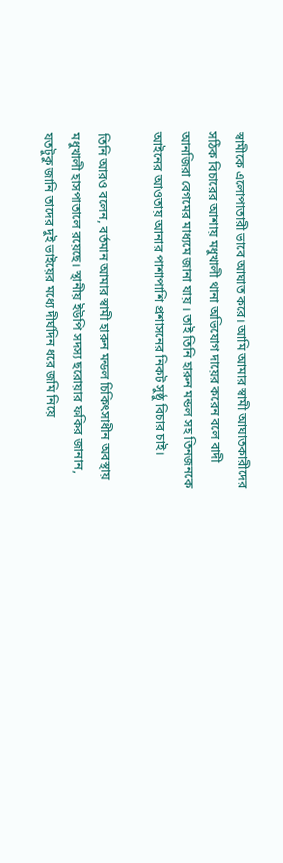স্বামীকে এলোপাতারী ভাবে আঘাত করে। আমি আমার স্বামী আঘাতকারীদের সঠিক বিচারের আশায় মধুখালী থানা অভিযোগ দায়ের করেন বলে বাদী আনজিরা বেগমের মাধ্যমে জানা যায় । তাই তিনি হারুন মন্ডল সহ তিনজনকে আইনের আওতায় আনার পাশাপাশি প্রশাসনের নিকট সুষ্ঠু বিচার চাই।

তিনি আরও বলেন, বর্তমান আমার স্বামী হারুন মন্ডল চিকিৎসাধীন অবস্থায় মধুখালী হাসপাতালে রয়েছে। স্থানীয় ইউপি সদস্য ছরোয়ার ফকির জানান, যতটুকু জানি তাদের দুই ভাইয়ের মধ্যে দীর্ঘদিন ধরে জমি নিয়ে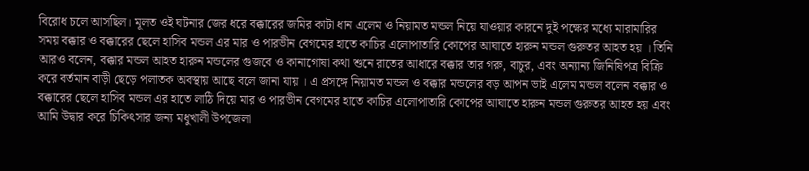বিরোধ চলে আসছিল। মূলত ওই ঘটনার জের ধরে বক্কারের জমির কাটা ধান এলেম ও নিয়ামত মন্ডল নিয়ে যাওয়ার কারনে দুই পক্ষের মধ্যে মারামারির সময় বক্কার ও বক্কারের ছেলে হাসিব মন্ডল এর মার ও পারভীন বেগমের হাতে কাচির এলোপাতারি কোপের আঘাতে হারুন মন্ডল গুরুতর আহত হয় । তিনি আরও বলেন, বক্কার মন্ডল আহত হারুন মন্ডলের গুজবে ও কানাগোষা কথা শুনে রাতের আধারে বক্কার তার গরু, বাচুর, এবং অন্যান্য জিনিষিপত্র বিক্রি করে বর্তমান বাড়ী ছেড়ে পলাতক অবস্থায় আছে বলে জানা যায় । এ প্রসঙ্গে নিয়ামত মন্ডল ও বক্কার মন্ডলের বড় আপন ভাই এলেম মন্ডল বলেন বক্কার ও বক্কারের ছেলে হাসিব মন্ডল এর হাতে লাঠি দিয়ে মার ও পারভীন বেগমের হাতে কাচির এলোপাতারি কোপের আঘাতে হারুন মন্ডল গুরুতর আহত হয় এবং আমি উদ্বার করে চিকিৎসার জন্য মধুখালী উপজেলা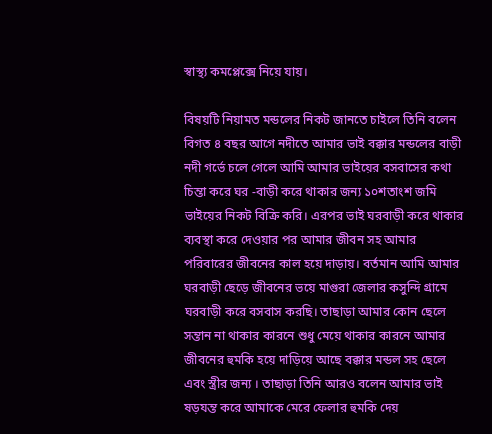স্বাস্থ্য কমপ্লেক্সে নিয়ে যায়।

বিষয়টি নিয়ামত মন্ডলের নিকট জানতে চাইলে তিনি বলেন বিগত ৪ বছর আগে নদীতে আমার ভাই বক্কার মন্ডলের বাড়ী নদী গর্ভে চলে গেলে আমি আমার ভাইয়ের বসবাসের কথা চিন্তা করে ঘর -বাড়ী করে থাকার জন্য ১০শতাংশ জমি ভাইয়ের নিকট বিক্রি করি। এরপর ভাই ঘরবাড়ী করে থাকার ব্যবস্থা করে দেওয়ার পর আমার জীবন সহ আমার পরিবারের জীবনের কাল হয়ে দাড়ায়। বর্তমান আমি আমার ঘরবাড়ী ছেড়ে জীবনের ভয়ে মাগুরা জেলার কসুন্দি গ্রামে ঘরবাড়ী করে বসবাস করছি। তাছাড়া আমার কোন ছেলে সন্তান না থাকার কারনে শুধু মেয়ে থাকার কারনে আমার জীবনের হুমকি হয়ে দাড়িয়ে আছে বক্কার মন্ডল সহ ছেলে এবং স্ত্রীর জন্য । তাছাড়া তিনি আরও বলেন আমার ভাই ষড়যন্ত করে আমাকে মেরে ফেলার হুমকি দেয়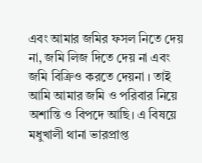এবং আমার জমির ফসল নিতে দেয় না, জমি লিজ দিতে দেয় না এবং জমি বিক্রিও করতে দেয়না । তাই আমি আমার জমি ও পরিবার নিয়ে অশান্তি ও বিপদে আছি। এ বিষয়ে মধুখালী থানা ভারপ্রাপ্ত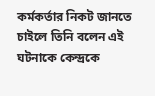কর্মকর্তার নিকট জানতে চাইলে তিনি বলেন এই ঘটনাকে কেন্দ্রকে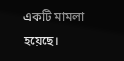একটি মামলা হয়েছে।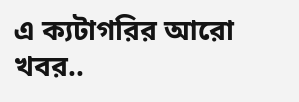এ ক্যটাগরির আরো খবর..